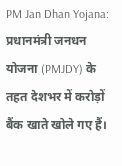PM Jan Dhan Yojana: प्रधानमंत्री जनधन योजना (PMJDY) के तहत देशभर में करोड़ों बैंक खाते खोले गए हैं।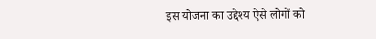इस योजना का उद्देश्य ऐसे लोगों को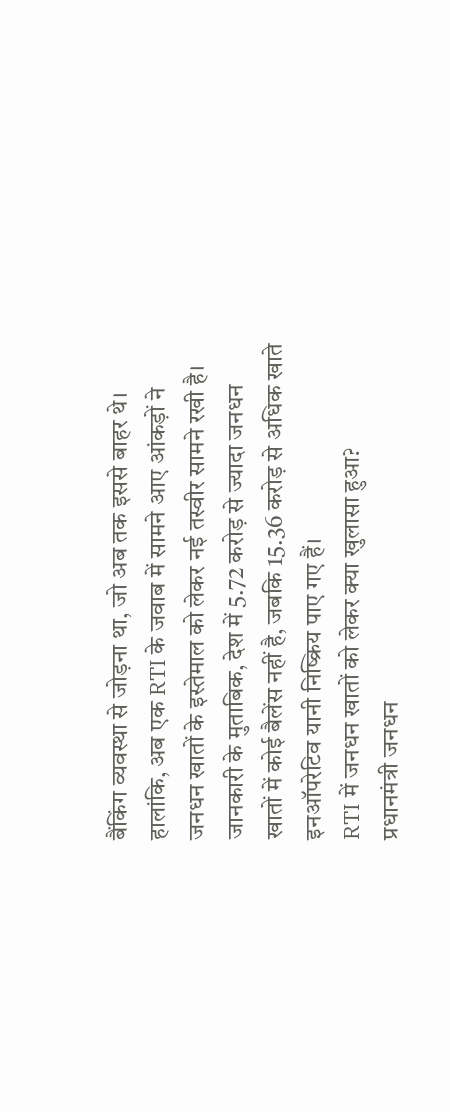बैंकिंग व्यवस्था से जोड़ना था, जो अब तक इससे बाहर थे। हालांकि, अब एक RTI के जवाब में सामने आए आंकड़ों ने जनधन खातों के इस्तेमाल को लेकर नई तस्वीर सामने रखी है। जानकारी के मुताबिक, देश में 5.72 करोड़ से ज्यादा जनधन खातों में कोई बैलेंस नहीं है, जबकि 15.36 करोड़ से अधिक खाते इनऑपरेटिव यानी निष्क्रिय पाए गए हैं।
RTI में जनधन खातों को लेकर क्या खुलासा हुआ?
प्रधानमंत्री जनधन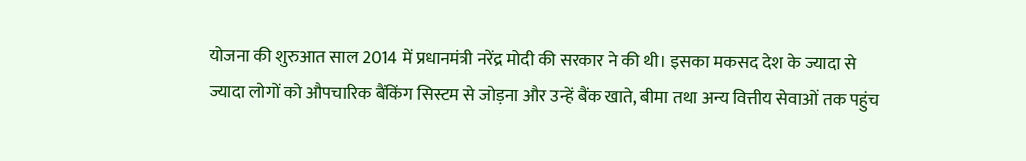योजना की शुरुआत साल 2014 में प्रधानमंत्री नरेंद्र मोदी की सरकार ने की थी। इसका मकसद देश के ज्यादा से ज्यादा लोगों को औपचारिक बैंकिंग सिस्टम से जोड़ना और उन्हें बैंक खाते, बीमा तथा अन्य वित्तीय सेवाओं तक पहुंच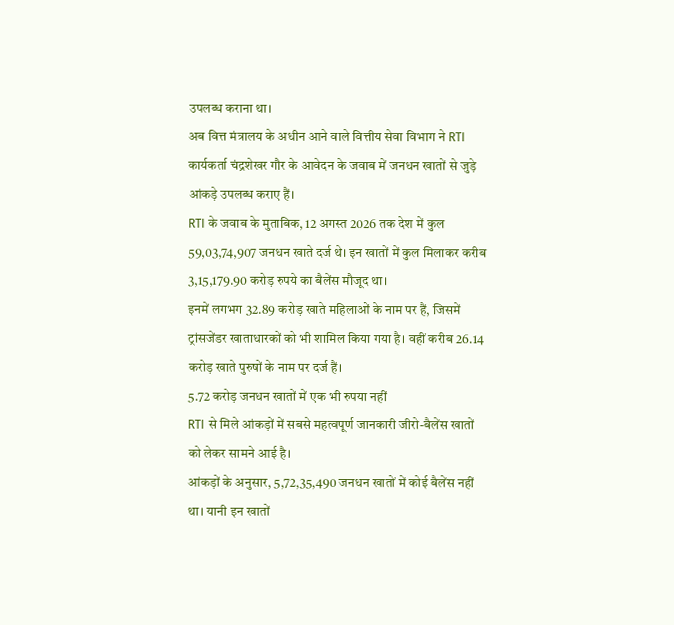उपलब्ध कराना था।
अब वित्त मंत्रालय के अधीन आने वाले वित्तीय सेवा विभाग ने RTI कार्यकर्ता चंद्रशेखर गौर के आवेदन के जवाब में जनधन खातों से जुड़े आंकड़े उपलब्ध कराए हैं।
RTI के जवाब के मुताबिक, 12 अगस्त 2026 तक देश में कुल 59,03,74,907 जनधन खाते दर्ज थे। इन खातों में कुल मिलाकर करीब 3,15,179.90 करोड़ रुपये का बैलेंस मौजूद था।
इनमें लगभग 32.89 करोड़ खाते महिलाओं के नाम पर हैं, जिसमें ट्रांसजेंडर खाताधारकों को भी शामिल किया गया है। वहीं करीब 26.14 करोड़ खाते पुरुषों के नाम पर दर्ज हैं।
5.72 करोड़ जनधन खातों में एक भी रुपया नहीं
RTI से मिले आंकड़ों में सबसे महत्वपूर्ण जानकारी जीरो-बैलेंस खातों को लेकर सामने आई है।
आंकड़ों के अनुसार, 5,72,35,490 जनधन खातों में कोई बैलेंस नहीं था। यानी इन खातों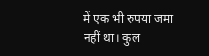में एक भी रुपया जमा नहीं था। कुल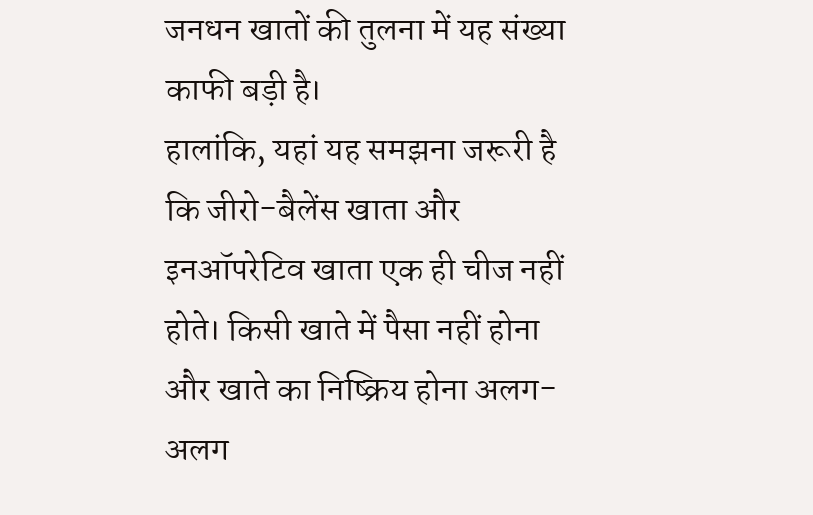जनधन खातों की तुलना में यह संख्या काफी बड़ी है।
हालांकि, यहां यह समझना जरूरी है कि जीरो-बैलेंस खाता और इनऑपरेटिव खाता एक ही चीज नहीं होते। किसी खाते में पैसा नहीं होना और खाते का निष्क्रिय होना अलग-अलग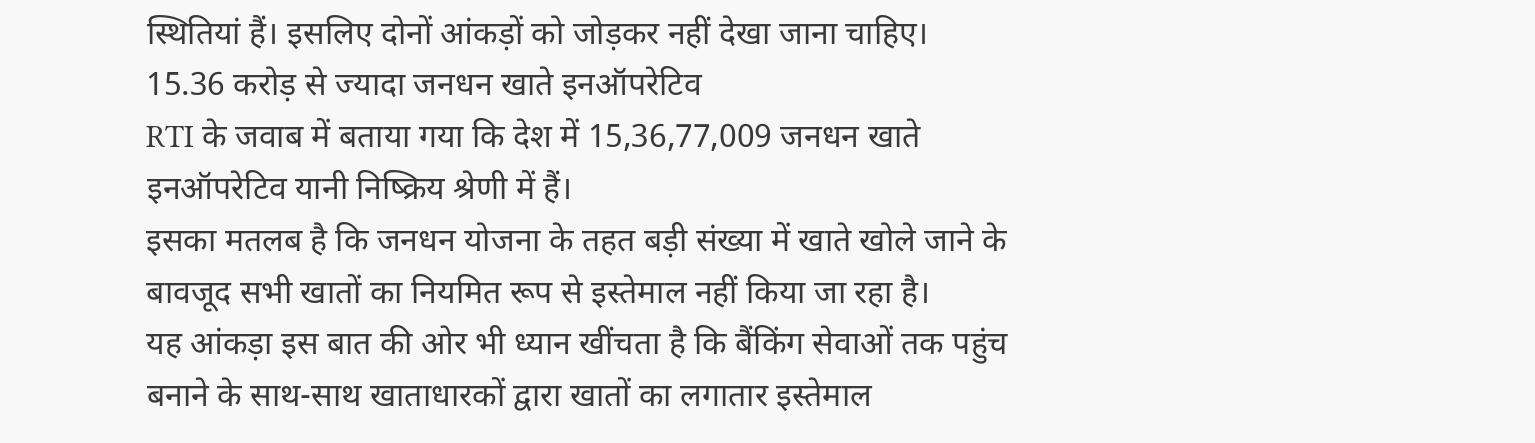स्थितियां हैं। इसलिए दोनों आंकड़ों को जोड़कर नहीं देखा जाना चाहिए।
15.36 करोड़ से ज्यादा जनधन खाते इनऑपरेटिव
RTI के जवाब में बताया गया कि देश में 15,36,77,009 जनधन खाते इनऑपरेटिव यानी निष्क्रिय श्रेणी में हैं।
इसका मतलब है कि जनधन योजना के तहत बड़ी संख्या में खाते खोले जाने के बावजूद सभी खातों का नियमित रूप से इस्तेमाल नहीं किया जा रहा है।
यह आंकड़ा इस बात की ओर भी ध्यान खींचता है कि बैंकिंग सेवाओं तक पहुंच बनाने के साथ-साथ खाताधारकों द्वारा खातों का लगातार इस्तेमाल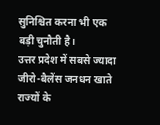सुनिश्चित करना भी एक बड़ी चुनौती है।
उत्तर प्रदेश में सबसे ज्यादा जीरो-बैलेंस जनधन खाते
राज्यों के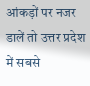आंकड़ों पर नजर डालें तो उत्तर प्रदेश में सबसे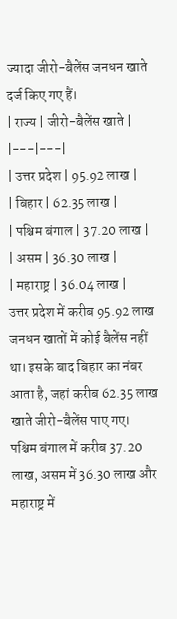ज्यादा जीरो-बैलेंस जनधन खाते दर्ज किए गए हैं।
| राज्य | जीरो-बैलेंस खाते |
|---|---|
| उत्तर प्रदेश | 95.92 लाख |
| बिहार | 62.35 लाख |
| पश्चिम बंगाल | 37.20 लाख |
| असम | 36.30 लाख |
| महाराष्ट्र | 36.04 लाख |
उत्तर प्रदेश में करीब 95.92 लाख जनधन खातों में कोई बैलेंस नहीं था। इसके बाद बिहार का नंबर आता है, जहां करीब 62.35 लाख खाते जीरो-बैलेंस पाए गए।
पश्चिम बंगाल में करीब 37.20 लाख, असम में 36.30 लाख और महाराष्ट्र में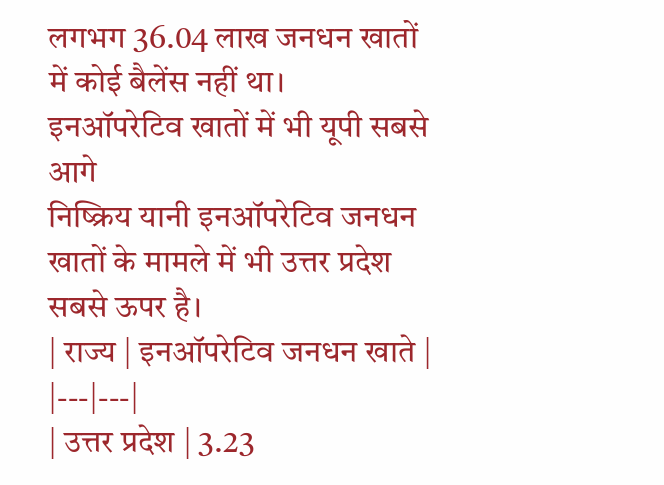लगभग 36.04 लाख जनधन खातों में कोई बैलेंस नहीं था।
इनऑपरेटिव खातों में भी यूपी सबसे आगे
निष्क्रिय यानी इनऑपरेटिव जनधन खातों के मामले में भी उत्तर प्रदेश सबसे ऊपर है।
| राज्य | इनऑपरेटिव जनधन खाते |
|---|---|
| उत्तर प्रदेश | 3.23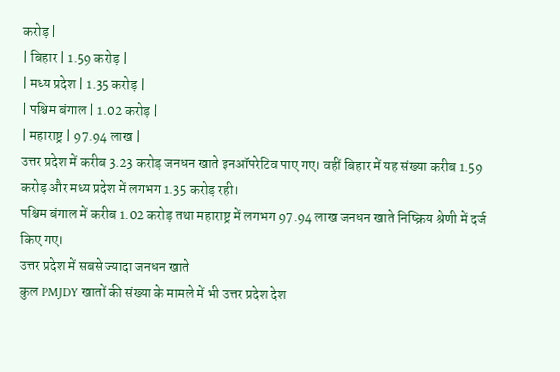करोड़ |
| बिहार | 1.59 करोड़ |
| मध्य प्रदेश | 1.35 करोड़ |
| पश्चिम बंगाल | 1.02 करोड़ |
| महाराष्ट्र | 97.94 लाख |
उत्तर प्रदेश में करीब 3.23 करोड़ जनधन खाते इनऑपरेटिव पाए गए। वहीं बिहार में यह संख्या करीब 1.59 करोड़ और मध्य प्रदेश में लगभग 1.35 करोड़ रही।
पश्चिम बंगाल में करीब 1.02 करोड़ तथा महाराष्ट्र में लगभग 97.94 लाख जनधन खाते निष्क्रिय श्रेणी में दर्ज किए गए।
उत्तर प्रदेश में सबसे ज्यादा जनधन खाते
कुल PMJDY खातों की संख्या के मामले में भी उत्तर प्रदेश देश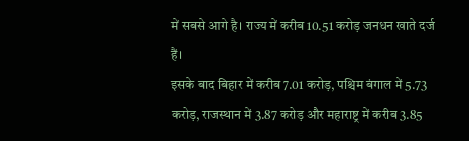में सबसे आगे है। राज्य में करीब 10.51 करोड़ जनधन खाते दर्ज हैं।
इसके बाद बिहार में करीब 7.01 करोड़, पश्चिम बंगाल में 5.73 करोड़, राजस्थान में 3.87 करोड़ और महाराष्ट्र में करीब 3.85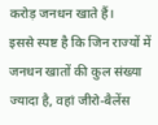करोड़ जनधन खाते हैं।
इससे स्पष्ट है कि जिन राज्यों में जनधन खातों की कुल संख्या ज्यादा है, वहां जीरो-बैलेंस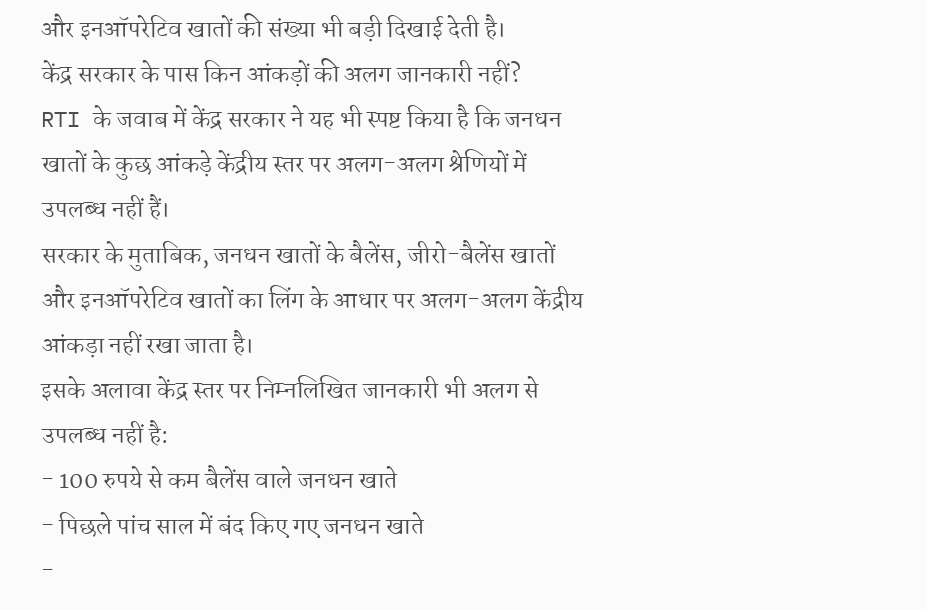और इनऑपरेटिव खातों की संख्या भी बड़ी दिखाई देती है।
केंद्र सरकार के पास किन आंकड़ों की अलग जानकारी नहीं?
RTI के जवाब में केंद्र सरकार ने यह भी स्पष्ट किया है कि जनधन खातों के कुछ आंकड़े केंद्रीय स्तर पर अलग-अलग श्रेणियों में उपलब्ध नहीं हैं।
सरकार के मुताबिक, जनधन खातों के बैलेंस, जीरो-बैलेंस खातों और इनऑपरेटिव खातों का लिंग के आधार पर अलग-अलग केंद्रीय आंकड़ा नहीं रखा जाता है।
इसके अलावा केंद्र स्तर पर निम्नलिखित जानकारी भी अलग से उपलब्ध नहीं है:
- 100 रुपये से कम बैलेंस वाले जनधन खाते
- पिछले पांच साल में बंद किए गए जनधन खाते
-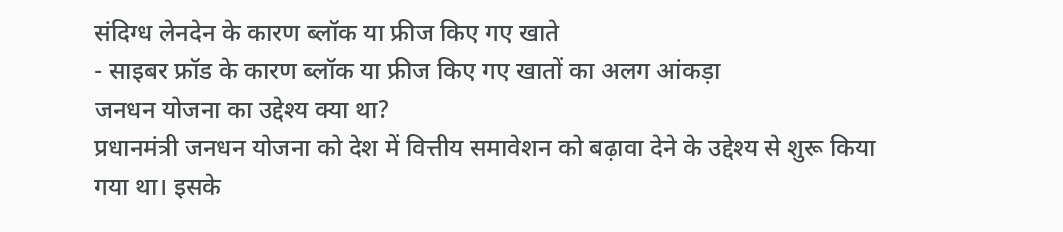संदिग्ध लेनदेन के कारण ब्लॉक या फ्रीज किए गए खाते
- साइबर फ्रॉड के कारण ब्लॉक या फ्रीज किए गए खातों का अलग आंकड़ा
जनधन योजना का उद्देश्य क्या था?
प्रधानमंत्री जनधन योजना को देश में वित्तीय समावेशन को बढ़ावा देने के उद्देश्य से शुरू किया गया था। इसके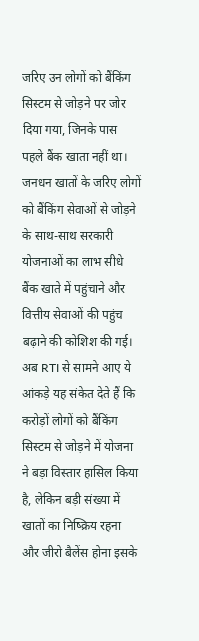जरिए उन लोगों को बैंकिंग सिस्टम से जोड़ने पर जोर दिया गया, जिनके पास पहले बैंक खाता नहीं था।
जनधन खातों के जरिए लोगों को बैंकिंग सेवाओं से जोड़ने के साथ-साथ सरकारी योजनाओं का लाभ सीधे बैंक खाते में पहुंचाने और वित्तीय सेवाओं की पहुंच बढ़ाने की कोशिश की गई।
अब RTI से सामने आए ये आंकड़े यह संकेत देते हैं कि करोड़ों लोगों को बैंकिंग सिस्टम से जोड़ने में योजना ने बड़ा विस्तार हासिल किया है, लेकिन बड़ी संख्या में खातों का निष्क्रिय रहना और जीरो बैलेंस होना इसके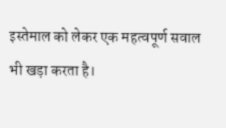इस्तेमाल को लेकर एक महत्वपूर्ण सवाल भी खड़ा करता है।